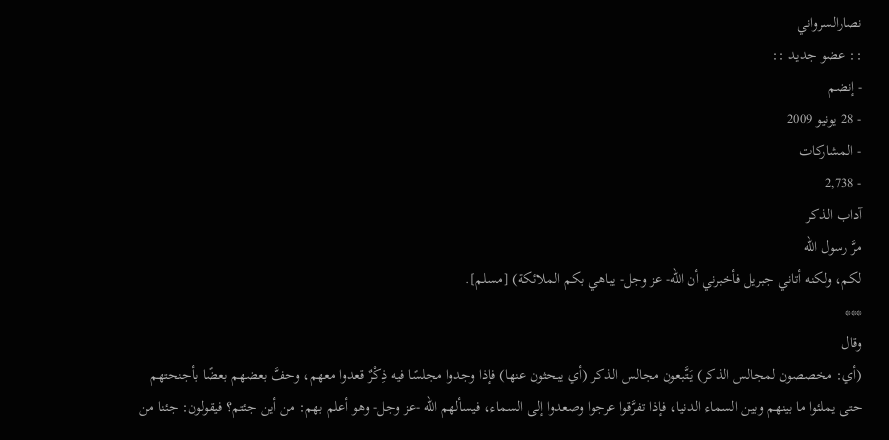نصارالسرواني
:: عضو جديد ::
- إنضم
- 28 يونيو 2009
- المشاركات
- 2,738
آداب الذكر
مرَّ رسول الله
لكم، ولكنه أتاني جبريل فأخبرني أن الله- عز وجل- يباهي بكم الملائكة) [مسلم].
***
وقال
(أي: مخصصون لمجالس الذكر) يَتَّبعون مجالس الذكر (أي يبحثون عنها) فإذا وجدوا مجلسًا فيه ذِكْرٌ قعدوا معهم، وحفَّ بعضهم بعضًا بأجنحتهم حتى يملئوا ما بينهم وبين السماء الدنيا، فإذا تفرَّقوا عرجوا وصعدوا إلى السماء، فيسألهم الله -عز وجل- وهو أعلم بهم: من أين جئتم؟ فيقولون: جئنا من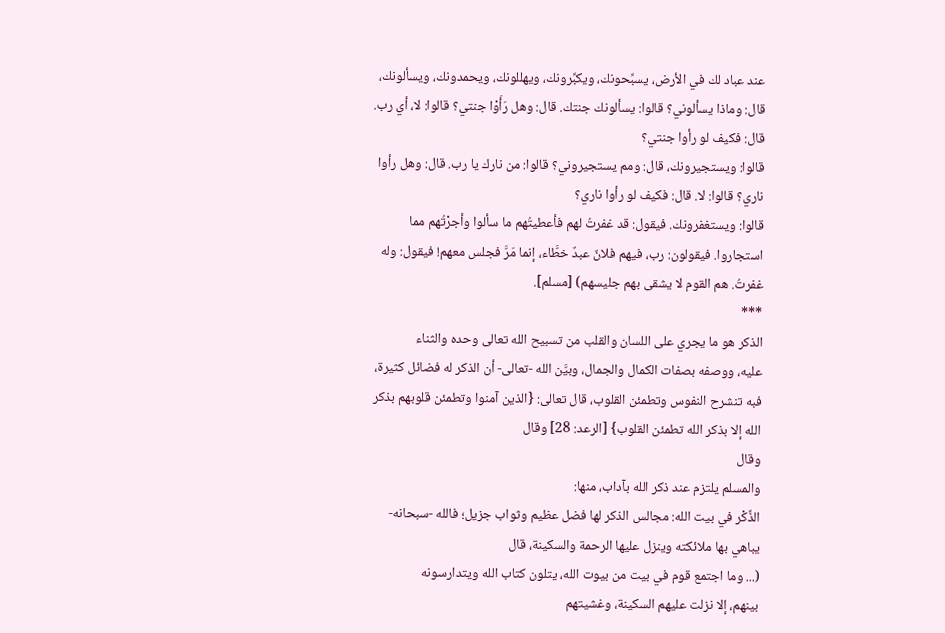عند عباد لك في الأرض، يسبِّحونك، ويكبِّرونك، ويهللونك، ويحمدونك، ويسألونك، قال: وماذا يسألوني؟ قالوا: يسألونك جنتك. قال: وهل رَأَوْا جنتي؟ قالوا: لا، أي رب. قال: فكيف لو رأوا جنتي؟
قالوا: ويستجيرونك، قال: ومم يستجيروني؟ قالوا: من نارك يا رب. قال: وهل رأوا ناري؟ قالوا: لا. قال: فكيف لو رأوا ناري؟
قالوا: ويستغفرونك. فيقول: قد غفرتُ لهم فأعطيتُهم ما سألوا وأجرْتُهم مما استجاروا. فيقولون: رب، فيهم فلانٌ عبدٌ خطَّاء، إنما مَرَّ فجلس معهم! فيقول: وله غفرتُ. هم القوم لا يشقى بهم جليسهم) [مسلم].
***
الذكر هو ما يجري على اللسان والقلب من تسبيح الله تعالى وحده والثناء
عليه، ووصفه بصفات الكمال والجمال، وبيَّن الله -تعالى- أن الذكر له فضائل كثيرة، فبه تنشرح النفوس وتطمئن القلوب، قال تعالى: {الذين آمنوا وتطمئن قلوبهم بذكر الله إلا بذكر الله تطمئن القلوب} [الرعد: 28] وقال
وقال
والمسلم يلتزم عند ذكر الله بآداب، منها:
الذِّكْر في بيت الله: مجالس الذكر لها فضل عظيم وثواب جزيل؛ فالله -سبحانه- يباهي بها ملائكته وينزل عليها الرحمة والسكينة، قال
(... وما اجتمع قوم في بيت من بيوت الله، يتلون كتاب الله ويتدارسونه
بينهم، إلا نزلت عليهم السكينة، وغشيتهم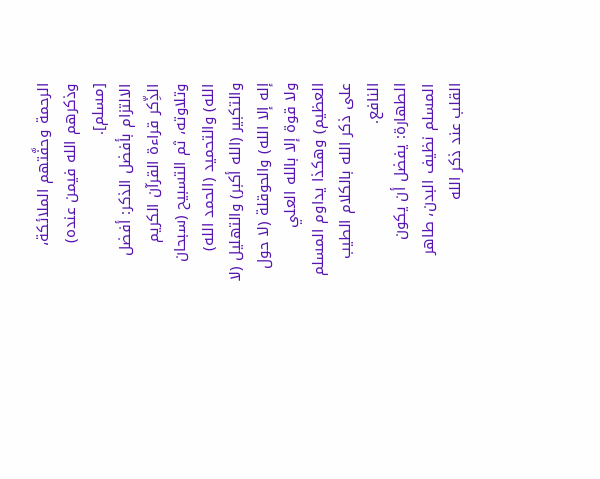الرحمة وحفَّتهم الملائكة، وذكرهم الله فيمن عنده) [مسلم].
الالتزام بأفضل الذكر: أفضل الذِّكر قراءة القرآن الكريم وتلاوته، ثم التسبيح (سبحان الله) والتحميد (الحمد الله) والتكبير (الله أكبر) والتهليل (لا إله إلا الله) والحوقلة (لا حول ولا قوة إلا بالله العلي العظيم) وهكذا يداوم المسلم على ذكر الله بالكلام الطيب النافع.
الطهارة: يفضل أن يكون المسلم نظيف البدن، طاهر القلب عند ذكر الله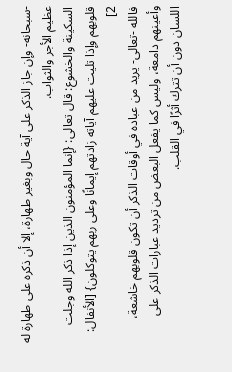-سبحانه- وإن جاز الذكر على آية حال وبغير طهارة، إلا أن ذكره على طهارة له عظيم الأجر والثواب.
السكينة والخشوع: قال تعالى: {إنما المؤمنون الذين إذا ذكر الله وجلت قلوبهم وإذا تليت عليهم آياته زادتهم إيمانًا وعلى ربهم يتوكلون} [الأنفال: 2]
فالله -تعالى- يريد من عباده في أوقات الذكر أن تكون قلوبهم خاشعة، وأعينهم دامعة، وليس كما يفعل البعض من ترديد عبارات الذكر على اللسان دون أن تترك أثرًا في القلب.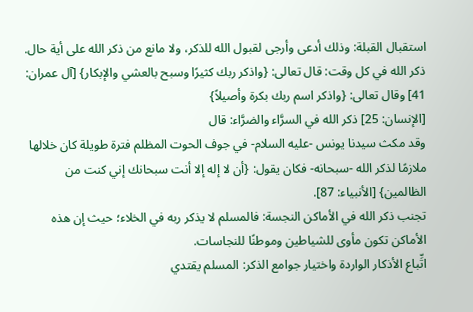استقبال القبلة: وذلك أدعى وأرجى لقبول الله للذكر، ولا مانع من ذكر الله على أية حال.
ذكر الله في كل وقت: قال تعالى: {واذكر ربك كثيرًا وسبح بالعشي والإبكار} [آل عمران: 41] وقال تعالى: {واذكر اسم ربك بكرة وأصيلاً}
[الإنسان: 25] ذكر الله في السرَّاء والضرَّاء: قال
وقد مكث سيدنا يونس -عليه السلام- في جوف الحوت المظلم فترة طويلة كان خلالها ملازمًا لذكر الله -سبحانه- فكان يقول: {أن لا إله إلا أنت سبحانك إني كنت من الظالمين} [الأنبياء: 87].
تجنب ذكر الله في الأماكن النجسة: فالمسلم لا يذكر ربه في الخلاء؛ حيث إن هذه الأماكن تكون مأوى للشياطين وموطنًا للنجاسات.
اتِّباع الأذكار الواردة واختيار جوامع الذكر: المسلم يقتدي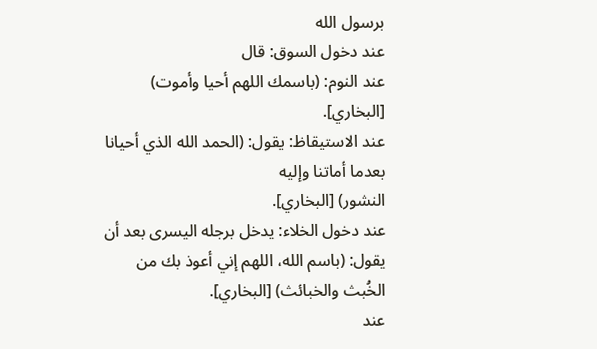برسول الله
عند دخول السوق: قال
عند النوم: (باسمك اللهم أحيا وأموت) [البخاري].
عند الاستيقاظ: يقول: (الحمد الله الذي أحيانا بعدما أماتنا وإليه
النشور) [البخاري].
عند دخول الخلاء: يدخل برجله اليسرى بعد أن يقول: (باسم الله، اللهم إني أعوذ بك من الخُبث والخبائث) [البخاري].
عند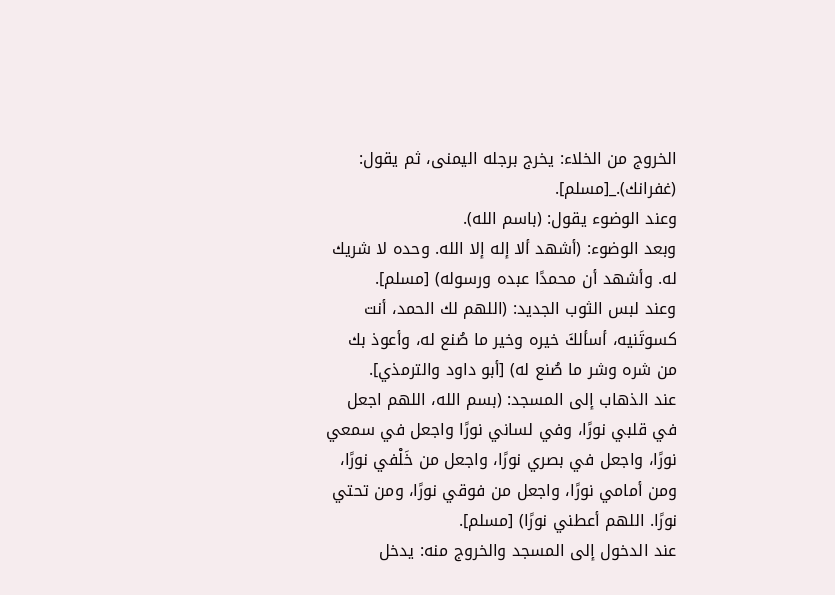الخروج من الخلاء: يخرج برجله اليمنى، ثم يقول: (غفرانك)._[مسلم].
وعند الوضوء يقول: (باسم الله).
وبعد الوضوء: (أشهد ألا إله إلا الله. وحده لا شريك له. وأشهد أن محمدًا عبده ورسوله) [مسلم].
وعند لبس الثوب الجديد: (اللهم لك الحمد، أنت كسوتَنيه، أسألكَ خيره وخير ما صُنع له، وأعوذ بك من شره وشر ما صُنع له) [أبو داود والترمذي].
عند الذهاب إلى المسجد: (بسم الله، اللهم اجعل في قلبي نورًا، وفي لساني نورًا واجعل في سمعي نورًا، واجعل في بصري نورًا، واجعل من خَلْفي نورًا، ومن أمامي نورًا، واجعل من فوقي نورًا، ومن تحتي نورًا. اللهم أعطني نورًا) [مسلم].
عند الدخول إلى المسجد والخروج منه: يدخل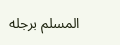المسلم برجله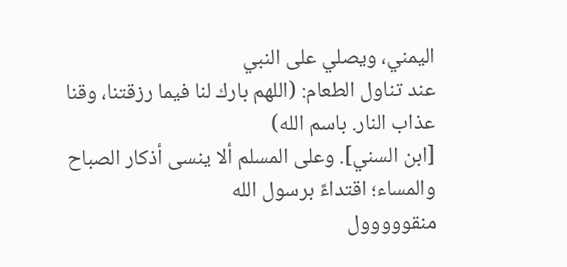اليمني، ويصلي على النبي
عند تناول الطعام: (اللهم بارك لنا فيما رزقتنا، وقنا عذاب النار. باسم الله)
[ابن السني]. وعلى المسلم ألا ينسى أذكار الصباح والمساء؛ اقتداءً برسول الله
منقووووول